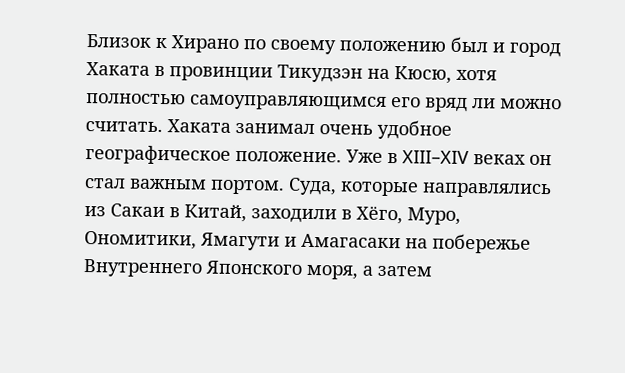Близок к Хирано по своему положению был и город Хаката в провинции Тикудзэн на Кюсю, хотя полностью самоуправляющимся его вряд ли можно считать. Хаката занимал очень удобное географическое положение. Уже в XIII–XIV веках он стал важным портом. Суда, которые направлялись из Сакаи в Китай, заходили в Хёго, Муро, Ономитики, Ямагути и Амагасаки на побережье Внутреннего Японского моря, а затем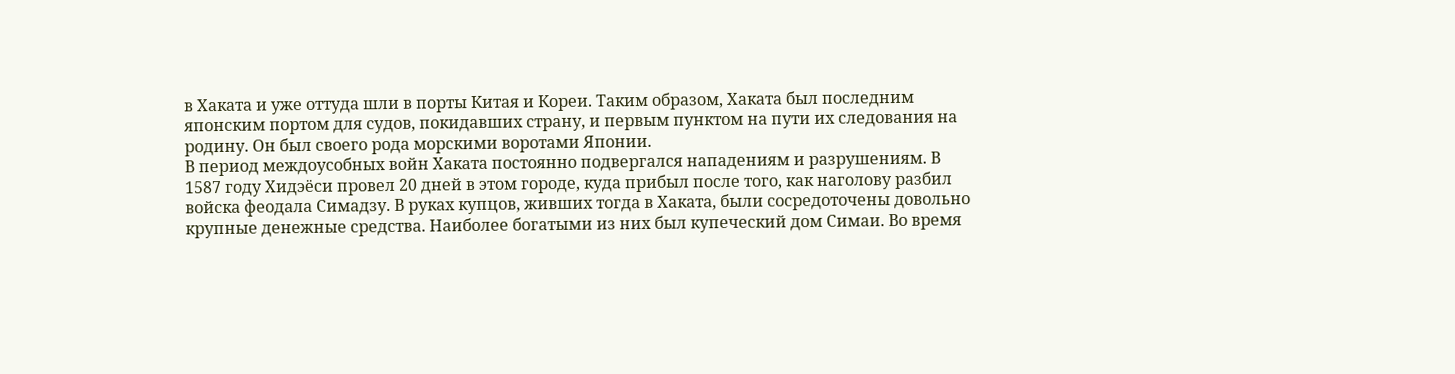в Хаката и уже оттуда шли в порты Китая и Кореи. Таким образом, Хаката был последним японским портом для судов, покидавших страну, и первым пунктом на пути их следования на родину. Он был своего рода морскими воротами Японии.
В период междоусобных войн Хаката постоянно подвергался нападениям и разрушениям. В 1587 году Хидэёси провел 20 дней в этом городе, куда прибыл после того, как наголову разбил войска феодала Симадзу. В руках купцов, живших тогда в Хаката, были сосредоточены довольно крупные денежные средства. Наиболее богатыми из них был купеческий дом Симаи. Во время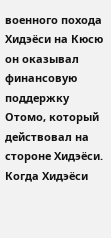военного похода Хидэёси на Кюсю он оказывал финансовую поддержку Отомо, который действовал на стороне Хидэёси. Когда Хидэёси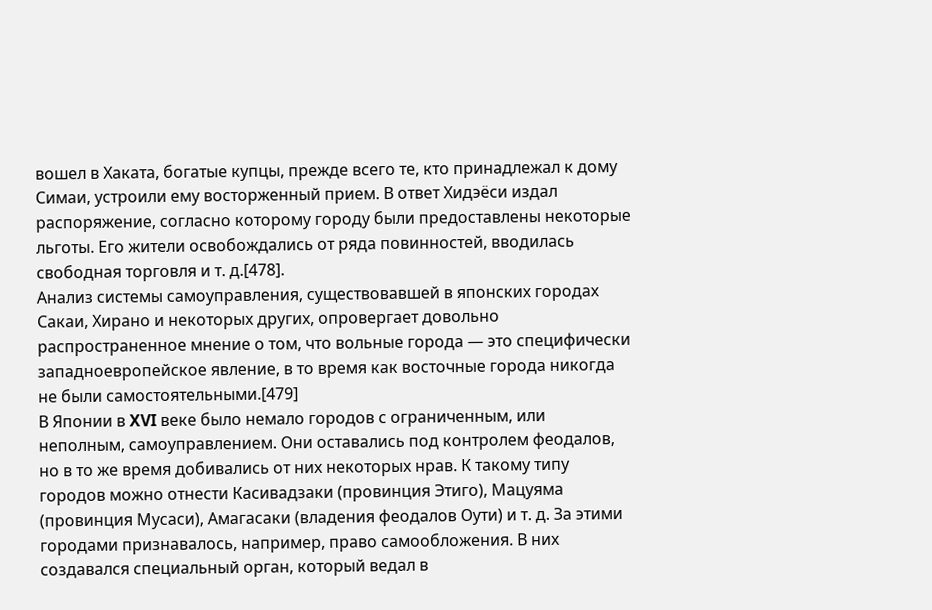вошел в Хаката, богатые купцы, прежде всего те, кто принадлежал к дому Симаи, устроили ему восторженный прием. В ответ Хидэёси издал распоряжение, согласно которому городу были предоставлены некоторые льготы. Его жители освобождались от ряда повинностей, вводилась свободная торговля и т. д.[478].
Анализ системы самоуправления, существовавшей в японских городах Сакаи, Хирано и некоторых других, опровергает довольно распространенное мнение о том, что вольные города — это специфически западноевропейское явление, в то время как восточные города никогда не были самостоятельными.[479]
В Японии в XVI веке было немало городов с ограниченным, или неполным, самоуправлением. Они оставались под контролем феодалов, но в то же время добивались от них некоторых нрав. К такому типу городов можно отнести Касивадзаки (провинция Этиго), Мацуяма (провинция Мусаси), Амагасаки (владения феодалов Оути) и т. д. За этими городами признавалось, например, право самообложения. В них создавался специальный орган, который ведал в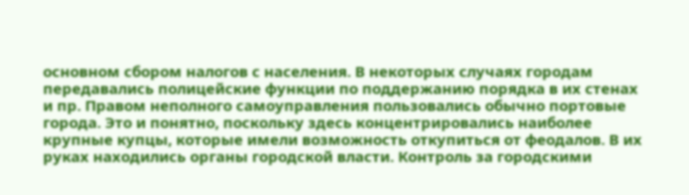основном сбором налогов с населения. В некоторых случаях городам передавались полицейские функции по поддержанию порядка в их стенах и пр. Правом неполного самоуправления пользовались обычно портовые города. Это и понятно, поскольку здесь концентрировались наиболее крупные купцы, которые имели возможность откупиться от феодалов. В их руках находились органы городской власти. Контроль за городскими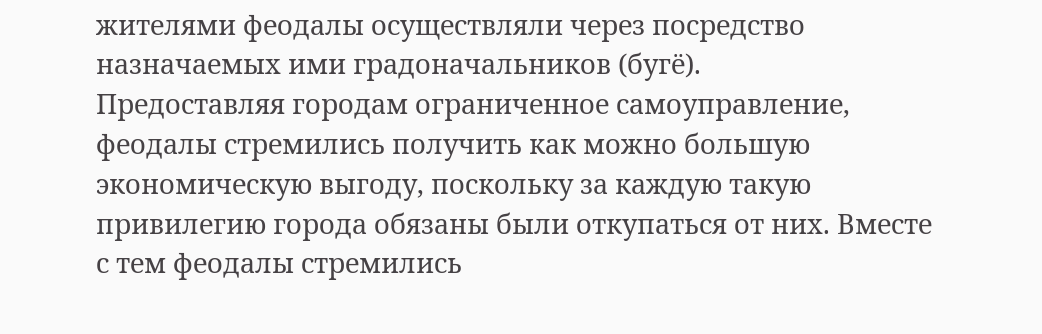жителями феодалы осуществляли через посредство назначаемых ими градоначальников (бугё).
Предоставляя городам ограниченное самоуправление, феодалы стремились получить как можно большую экономическую выгоду, поскольку за каждую такую привилегию города обязаны были откупаться от них. Вместе с тем феодалы стремились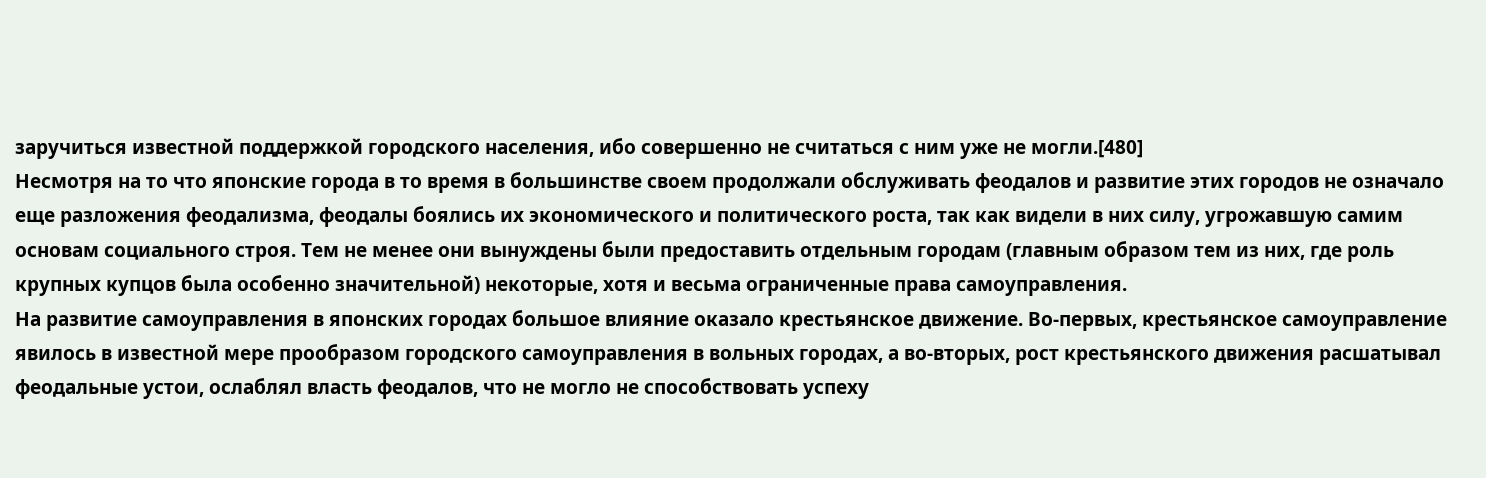заручиться известной поддержкой городского населения, ибо совершенно не считаться с ним уже не могли.[480]
Несмотря на то что японские города в то время в большинстве своем продолжали обслуживать феодалов и развитие этих городов не означало еще разложения феодализма, феодалы боялись их экономического и политического роста, так как видели в них силу, угрожавшую самим основам социального строя. Тем не менее они вынуждены были предоставить отдельным городам (главным образом тем из них, где роль крупных купцов была особенно значительной) некоторые, хотя и весьма ограниченные права самоуправления.
На развитие самоуправления в японских городах большое влияние оказало крестьянское движение. Во-первых, крестьянское самоуправление явилось в известной мере прообразом городского самоуправления в вольных городах, а во-вторых, рост крестьянского движения расшатывал феодальные устои, ослаблял власть феодалов, что не могло не способствовать успеху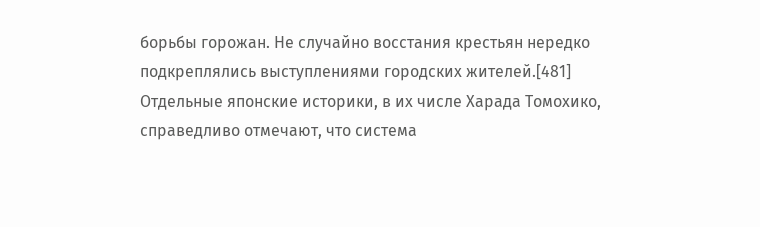борьбы горожан. Не случайно восстания крестьян нередко подкреплялись выступлениями городских жителей.[481]
Отдельные японские историки, в их числе Харада Томохико, справедливо отмечают, что система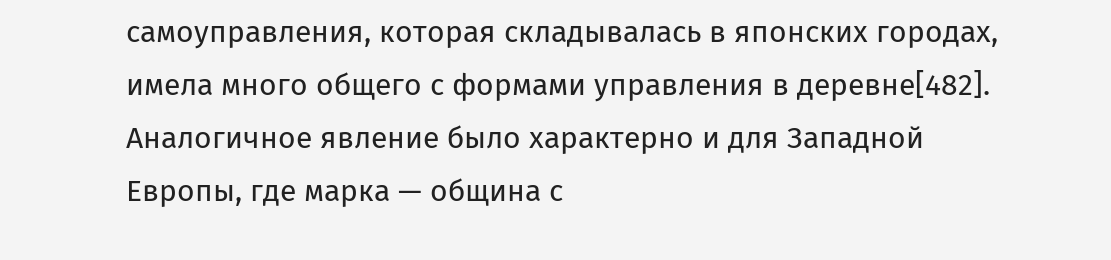самоуправления, которая складывалась в японских городах, имела много общего с формами управления в деревне[482]. Аналогичное явление было характерно и для Западной Европы, где марка — община с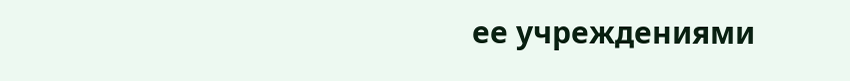ее учреждениями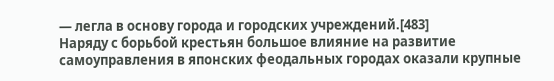— легла в основу города и городских учреждений.[483]
Наряду с борьбой крестьян большое влияние на развитие самоуправления в японских феодальных городах оказали крупные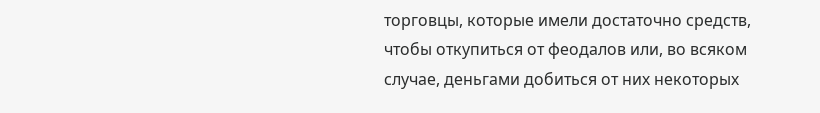торговцы, которые имели достаточно средств, чтобы откупиться от феодалов или, во всяком случае, деньгами добиться от них некоторых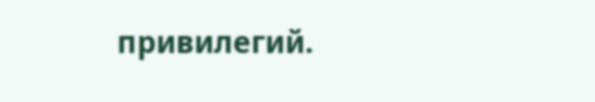привилегий.